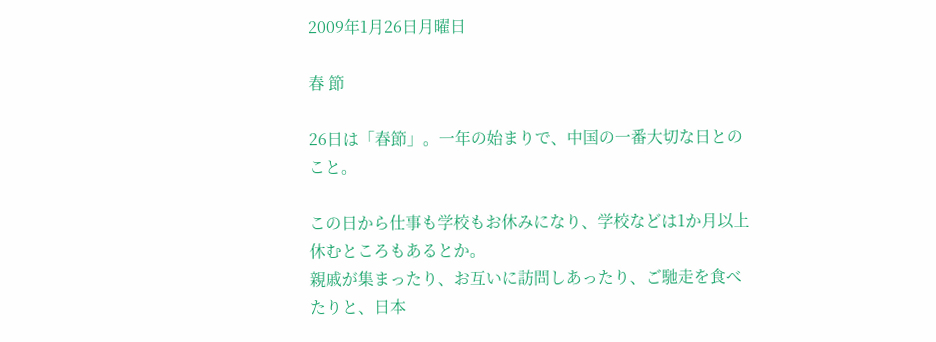2009年1月26日月曜日

春 節

26日は「春節」。一年の始まりで、中国の一番大切な日とのこと。

この日から仕事も学校もお休みになり、学校などは1か月以上休むところもあるとか。
親戚が集まったり、お互いに訪問しあったり、ご馳走を食べたりと、日本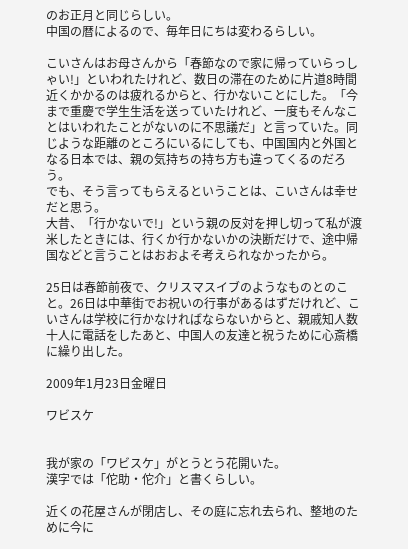のお正月と同じらしい。
中国の暦によるので、毎年日にちは変わるらしい。

こいさんはお母さんから「春節なので家に帰っていらっしゃい!」といわれたけれど、数日の滞在のために片道8時間近くかかるのは疲れるからと、行かないことにした。「今まで重慶で学生生活を送っていたけれど、一度もそんなことはいわれたことがないのに不思議だ」と言っていた。同じような距離のところにいるにしても、中国国内と外国となる日本では、親の気持ちの持ち方も違ってくるのだろう。
でも、そう言ってもらえるということは、こいさんは幸せだと思う。
大昔、「行かないで!」という親の反対を押し切って私が渡米したときには、行くか行かないかの決断だけで、途中帰国などと言うことはおおよそ考えられなかったから。

25日は春節前夜で、クリスマスイブのようなものとのこと。26日は中華街でお祝いの行事があるはずだけれど、こいさんは学校に行かなければならないからと、親戚知人数十人に電話をしたあと、中国人の友達と祝うために心斎橋に繰り出した。

2009年1月23日金曜日

ワビスケ


我が家の「ワビスケ」がとうとう花開いた。
漢字では「佗助・佗介」と書くらしい。

近くの花屋さんが閉店し、その庭に忘れ去られ、整地のために今に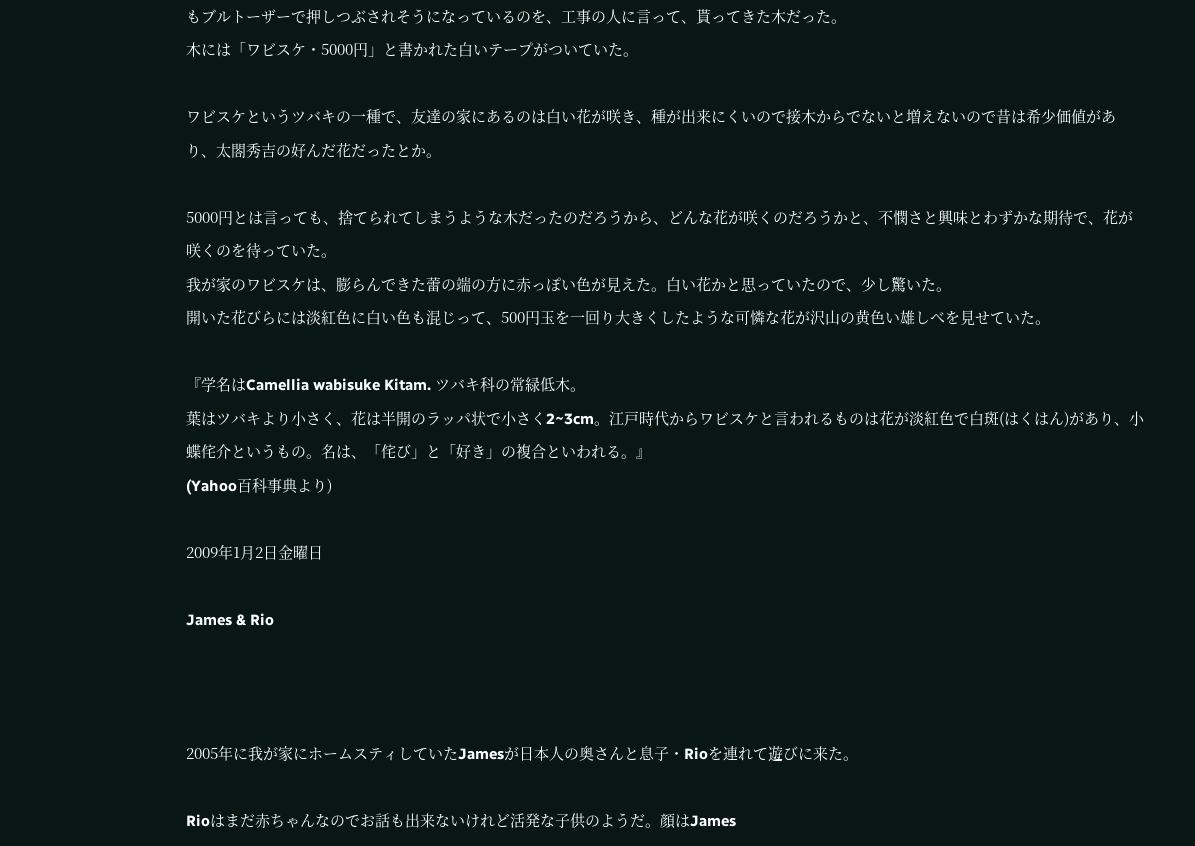もブルトーザーで押しつぶされそうになっているのを、工事の人に言って、貰ってきた木だった。
木には「ワビスケ・5000円」と書かれた白いテープがついていた。

ワビスケというツバキの一種で、友達の家にあるのは白い花が咲き、種が出来にくいので接木からでないと増えないので昔は希少価値があり、太閤秀吉の好んだ花だったとか。

5000円とは言っても、捨てられてしまうような木だったのだろうから、どんな花が咲くのだろうかと、不憫さと興味とわずかな期待で、花が咲くのを待っていた。
我が家のワビスケは、膨らんできた蕾の端の方に赤っぽい色が見えた。白い花かと思っていたので、少し驚いた。
開いた花びらには淡紅色に白い色も混じって、500円玉を一回り大きくしたような可憐な花が沢山の黄色い雄しべを見せていた。

『学名はCamellia wabisuke Kitam. ツバキ科の常緑低木。
葉はツバキより小さく、花は半開のラッパ状で小さく2~3cm。江戸時代からワビスケと言われるものは花が淡紅色で白斑(はくはん)があり、小蝶侘介というもの。名は、「侘び」と「好き」の複合といわれる。』
(Yahoo百科事典より)

2009年1月2日金曜日

James & Rio



2005年に我が家にホームスティしていたJamesが日本人の奥さんと息子・Rioを連れて遊びに来た。

Rioはまだ赤ちゃんなのでお話も出来ないけれど活発な子供のようだ。顔はJames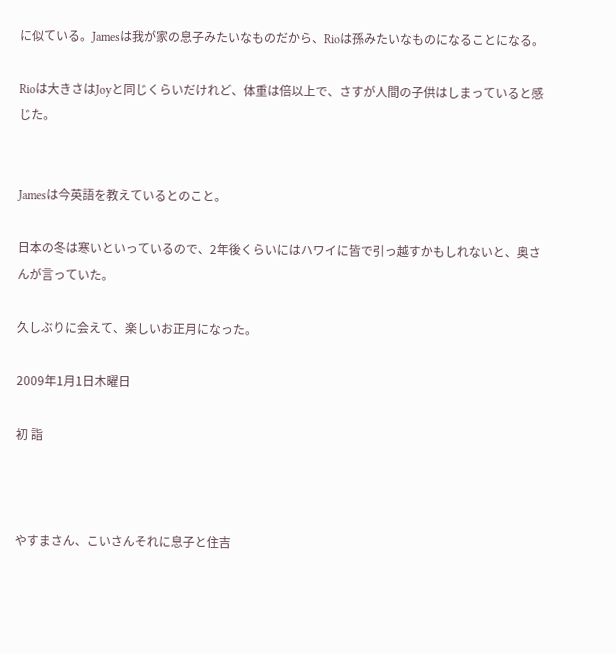に似ている。Jamesは我が家の息子みたいなものだから、Rioは孫みたいなものになることになる。

Rioは大きさはJoyと同じくらいだけれど、体重は倍以上で、さすが人間の子供はしまっていると感じた。


Jamesは今英語を教えているとのこと。

日本の冬は寒いといっているので、2年後くらいにはハワイに皆で引っ越すかもしれないと、奥さんが言っていた。

久しぶりに会えて、楽しいお正月になった。

2009年1月1日木曜日

初 詣



やすまさん、こいさんそれに息子と住吉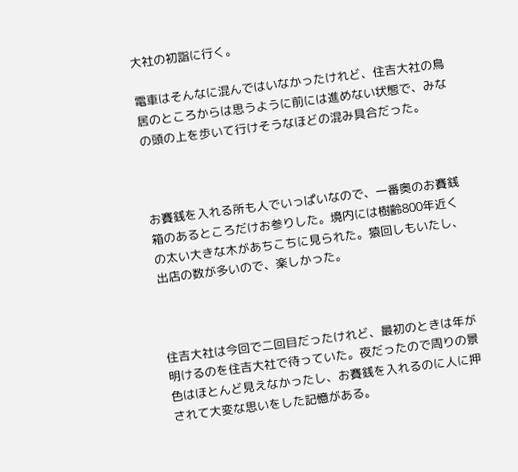大社の初詣に行く。

電車はそんなに混んではいなかったけれど、住吉大社の鳥居のところからは思うように前には進めない状態で、みなの頭の上を歩いて行けそうなほどの混み具合だった。



お賽銭を入れる所も人でいっぱいなので、一番奥のお賽銭箱のあるところだけお参りした。境内には樹齢800年近くの太い大きな木があちこちに見られた。猿回しもいたし、出店の数が多いので、楽しかった。



住吉大社は今回で二回目だったけれど、最初のときは年が明けるのを住吉大社で待っていた。夜だったので周りの景色はほとんど見えなかったし、お賽銭を入れるのに人に押されて大変な思いをした記憶がある。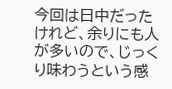今回は日中だったけれど、余りにも人が多いので、じっくり味わうという感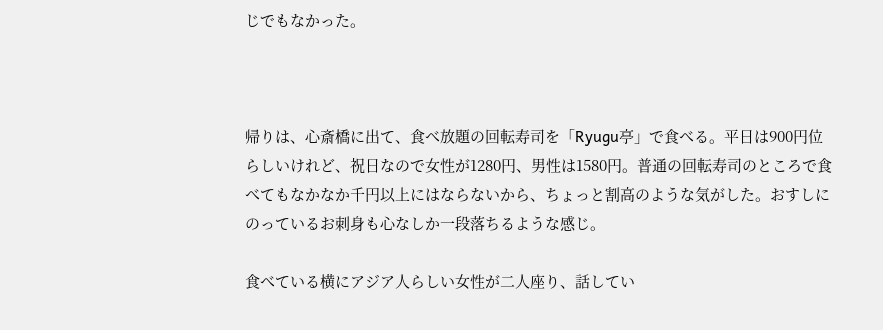じでもなかった。



帰りは、心斎橋に出て、食べ放題の回転寿司を「Ryugu亭」で食べる。平日は900円位らしいけれど、祝日なので女性が1280円、男性は1580円。普通の回転寿司のところで食べてもなかなか千円以上にはならないから、ちょっと割高のような気がした。おすしにのっているお刺身も心なしか一段落ちるような感じ。

食べている横にアジア人らしい女性が二人座り、話してい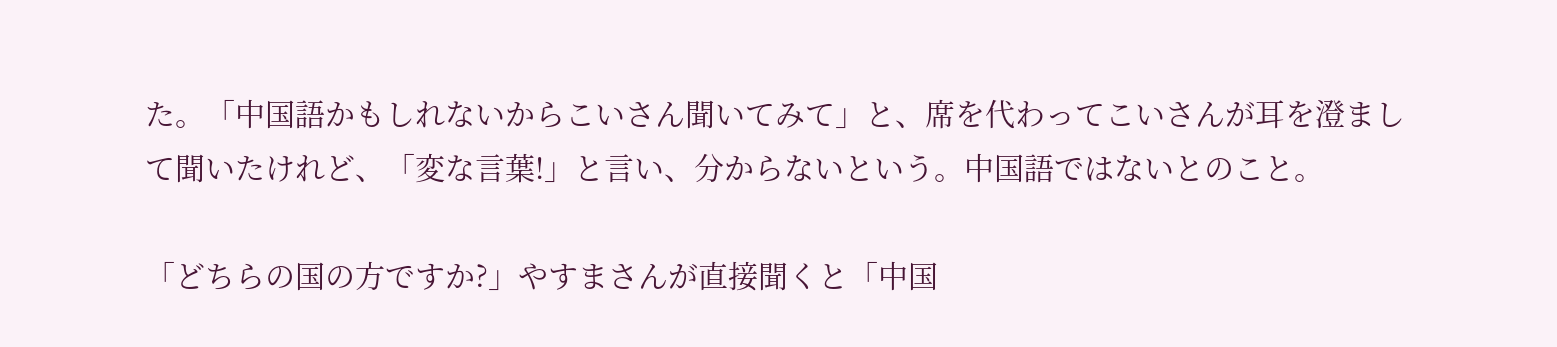た。「中国語かもしれないからこいさん聞いてみて」と、席を代わってこいさんが耳を澄まして聞いたけれど、「変な言葉!」と言い、分からないという。中国語ではないとのこと。

「どちらの国の方ですか?」やすまさんが直接聞くと「中国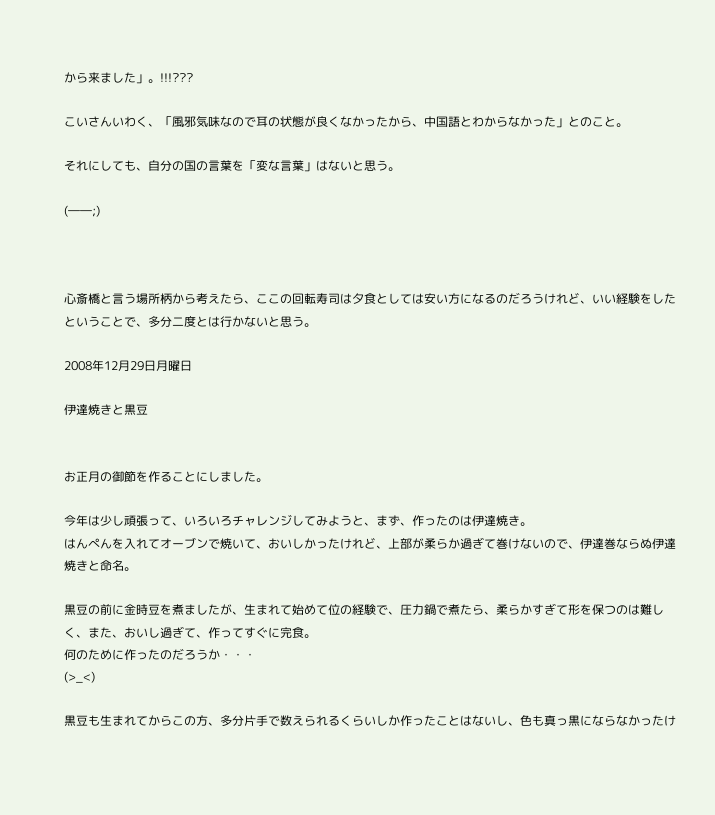から来ました」。!!!???

こいさんいわく、「風邪気味なので耳の状態が良くなかったから、中国語とわからなかった」とのこと。

それにしても、自分の国の言葉を「変な言葉」はないと思う。

(――;)



心斎橋と言う場所柄から考えたら、ここの回転寿司は夕食としては安い方になるのだろうけれど、いい経験をしたということで、多分二度とは行かないと思う。

2008年12月29日月曜日

伊達焼きと黒豆


お正月の御節を作ることにしました。

今年は少し頑張って、いろいろチャレンジしてみようと、まず、作ったのは伊達焼き。
はんぺんを入れてオーブンで焼いて、おいしかったけれど、上部が柔らか過ぎて巻けないので、伊達巻ならぬ伊達焼きと命名。

黒豆の前に金時豆を煮ましたが、生まれて始めて位の経験で、圧力鍋で煮たら、柔らかすぎて形を保つのは難しく、また、おいし過ぎて、作ってすぐに完食。
何のために作ったのだろうか・・・
(>_<)

黒豆も生まれてからこの方、多分片手で数えられるくらいしか作ったことはないし、色も真っ黒にならなかったけ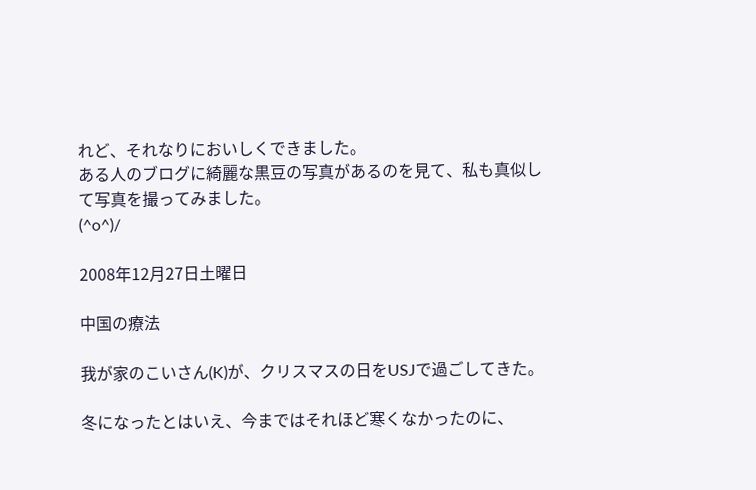れど、それなりにおいしくできました。
ある人のブログに綺麗な黒豆の写真があるのを見て、私も真似して写真を撮ってみました。
(^o^)/

2008年12月27日土曜日

中国の療法

我が家のこいさん(K)が、クリスマスの日をUSJで過ごしてきた。

冬になったとはいえ、今まではそれほど寒くなかったのに、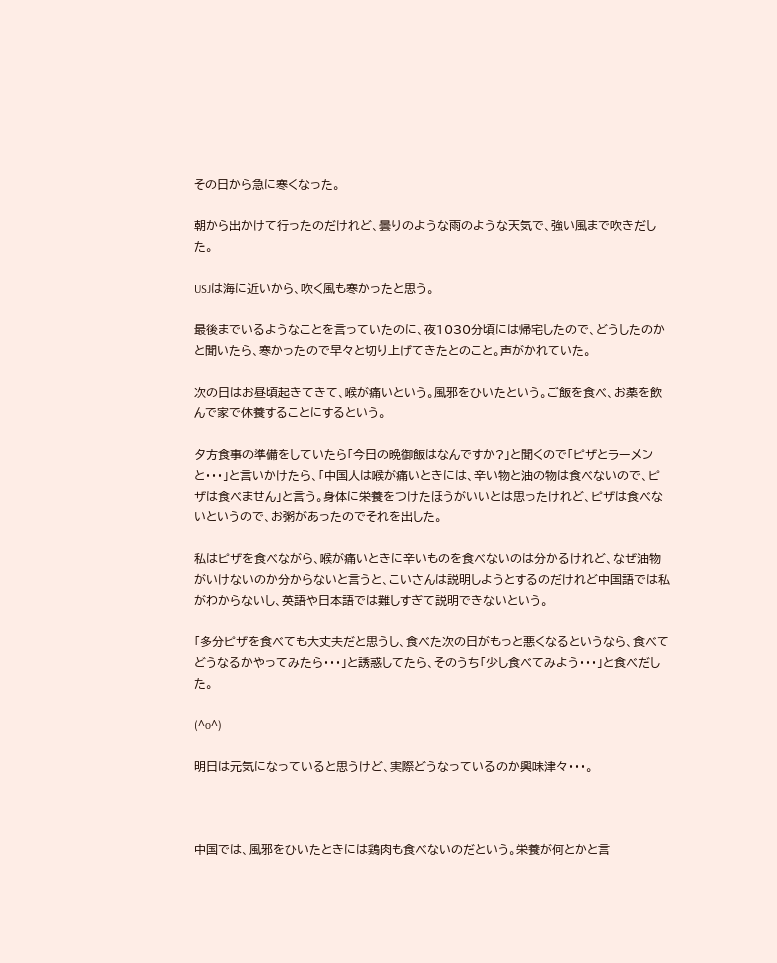その日から急に寒くなった。

朝から出かけて行ったのだけれど、曇りのような雨のような天気で、強い風まで吹きだした。

USJは海に近いから、吹く風も寒かったと思う。

最後までいるようなことを言っていたのに、夜1030分頃には帰宅したので、どうしたのかと聞いたら、寒かったので早々と切り上げてきたとのこと。声がかれていた。

次の日はお昼頃起きてきて、喉が痛いという。風邪をひいたという。ご飯を食べ、お薬を飲んで家で休養することにするという。

夕方食事の準備をしていたら「今日の晩御飯はなんですか?」と聞くので「ピザとラーメンと・・・」と言いかけたら、「中国人は喉が痛いときには、辛い物と油の物は食べないので、ピザは食べません」と言う。身体に栄養をつけたほうがいいとは思ったけれど、ピザは食べないというので、お粥があったのでそれを出した。

私はピザを食べながら、喉が痛いときに辛いものを食べないのは分かるけれど、なぜ油物がいけないのか分からないと言うと、こいさんは説明しようとするのだけれど中国語では私がわからないし、英語や日本語では難しすぎて説明できないという。

「多分ピザを食べても大丈夫だと思うし、食べた次の日がもっと悪くなるというなら、食べてどうなるかやってみたら・・・」と誘惑してたら、そのうち「少し食べてみよう・・・」と食べだした。

(^o^)

明日は元気になっていると思うけど、実際どうなっているのか興味津々・・・。



中国では、風邪をひいたときには鶏肉も食べないのだという。栄養が何とかと言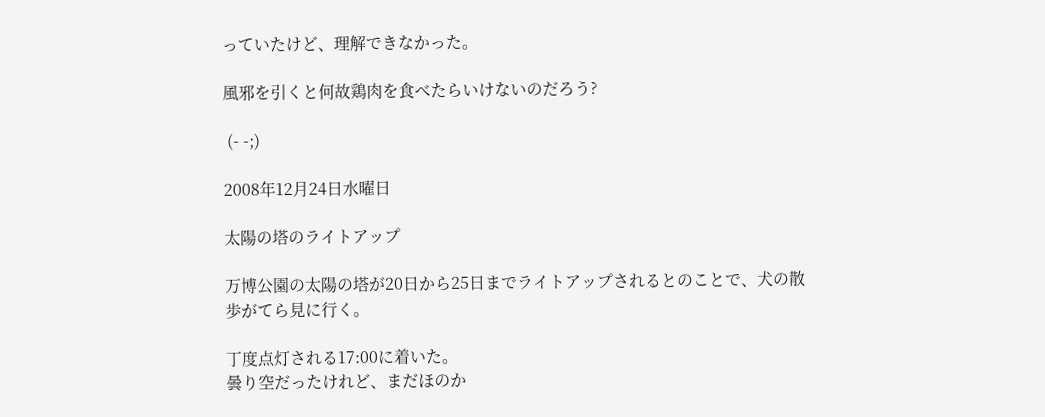っていたけど、理解できなかった。

風邪を引くと何故鶏肉を食べたらいけないのだろう?

 (- -;)

2008年12月24日水曜日

太陽の塔のライトアップ

万博公園の太陽の塔が20日から25日までライトアップされるとのことで、犬の散歩がてら見に行く。

丁度点灯される17:00に着いた。
曇り空だったけれど、まだほのか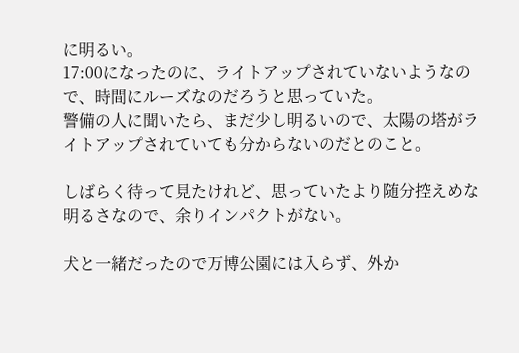に明るい。
17:00になったのに、ライトアップされていないようなので、時間にルーズなのだろうと思っていた。
警備の人に聞いたら、まだ少し明るいので、太陽の塔がライトアップされていても分からないのだとのこと。

しばらく待って見たけれど、思っていたより随分控えめな明るさなので、余りインパクトがない。

犬と一緒だったので万博公園には入らず、外か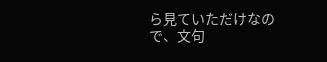ら見ていただけなので、文句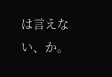は言えない、か。